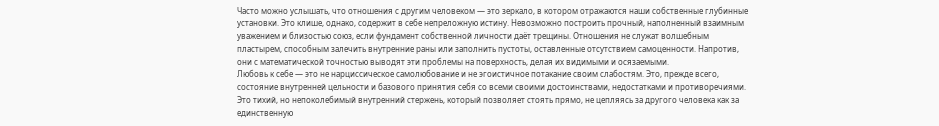Часто можно услышать, что отношения с другим человеком — это зеркало, в котором отражаются наши собственные глубинные установки. Это клише, однако, содержит в себе непреложную истину. Невозможно построить прочный, наполненный взаимным уважением и близостью союз, если фундамент собственной личности даёт трещины. Отношения не служат волшебным пластырем, способным залечить внутренние раны или заполнить пустоты, оставленные отсутствием самоценности. Напротив, они с математической точностью выводят эти проблемы на поверхность, делая их видимыми и осязаемыми.
Любовь к себе — это не нарциссическое самолюбование и не эгоистичное потакание своим слабостям. Это, прежде всего, состояние внутренней цельности и базового принятия себя со всеми своими достоинствами, недостатками и противоречиями. Это тихий, но непоколебимый внутренний стержень, который позволяет стоять прямо, не цепляясь за другого человека как за единственную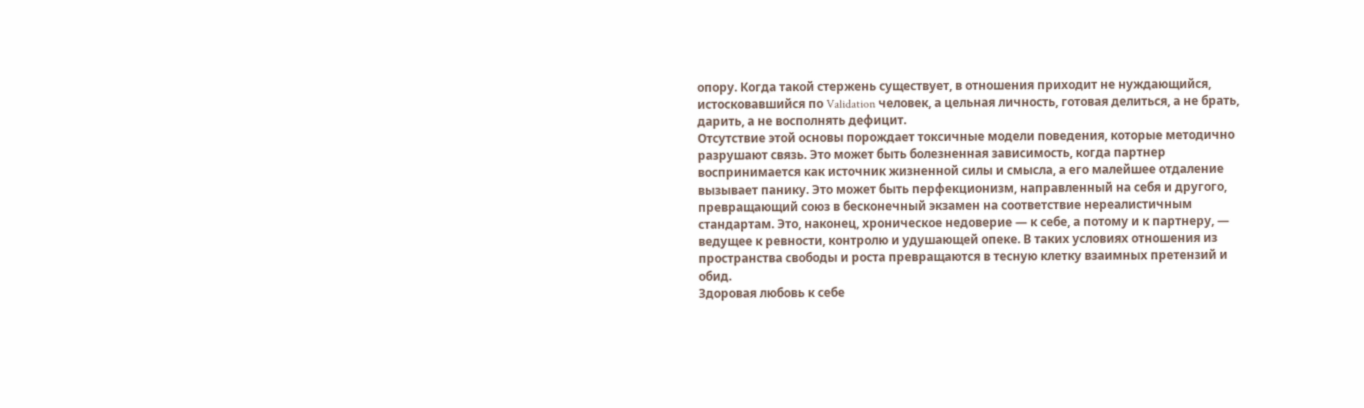опору. Когда такой стержень существует, в отношения приходит не нуждающийся, истосковавшийся по Validation человек, а цельная личность, готовая делиться, а не брать, дарить, а не восполнять дефицит.
Отсутствие этой основы порождает токсичные модели поведения, которые методично разрушают связь. Это может быть болезненная зависимость, когда партнер воспринимается как источник жизненной силы и смысла, а его малейшее отдаление вызывает панику. Это может быть перфекционизм, направленный на себя и другого, превращающий союз в бесконечный экзамен на соответствие нереалистичным стандартам. Это, наконец, хроническое недоверие — к себе, а потому и к партнеру, — ведущее к ревности, контролю и удушающей опеке. В таких условиях отношения из пространства свободы и роста превращаются в тесную клетку взаимных претензий и обид.
Здоровая любовь к себе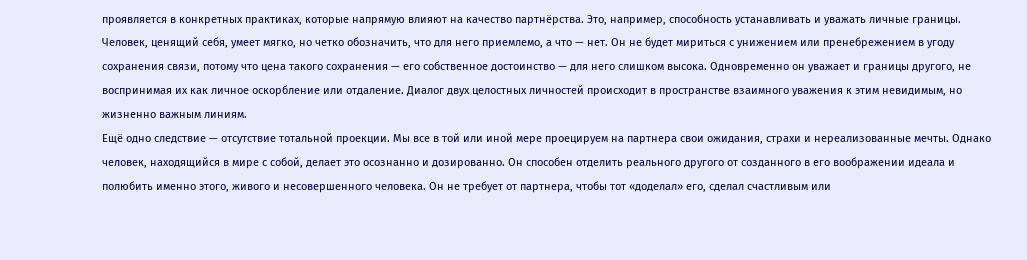проявляется в конкретных практиках, которые напрямую влияют на качество партнёрства. Это, например, способность устанавливать и уважать личные границы. Человек, ценящий себя, умеет мягко, но четко обозначить, что для него приемлемо, а что — нет. Он не будет мириться с унижением или пренебрежением в угоду сохранения связи, потому что цена такого сохранения — его собственное достоинство — для него слишком высока. Одновременно он уважает и границы другого, не воспринимая их как личное оскорбление или отдаление. Диалог двух целостных личностей происходит в пространстве взаимного уважения к этим невидимым, но жизненно важным линиям.
Ещё одно следствие — отсутствие тотальной проекции. Мы все в той или иной мере проецируем на партнера свои ожидания, страхи и нереализованные мечты. Однако человек, находящийся в мире с собой, делает это осознанно и дозированно. Он способен отделить реального другого от созданного в его воображении идеала и полюбить именно этого, живого и несовершенного человека. Он не требует от партнера, чтобы тот «доделал» его, сделал счастливым или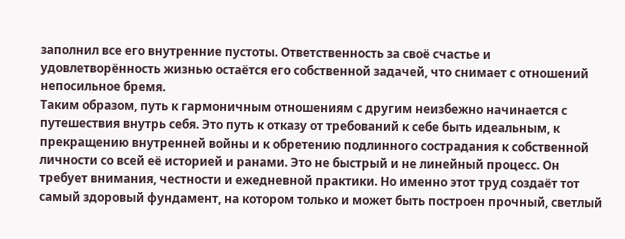заполнил все его внутренние пустоты. Ответственность за своё счастье и удовлетворённость жизнью остаётся его собственной задачей, что снимает с отношений непосильное бремя.
Таким образом, путь к гармоничным отношениям с другим неизбежно начинается с путешествия внутрь себя. Это путь к отказу от требований к себе быть идеальным, к прекращению внутренней войны и к обретению подлинного сострадания к собственной личности со всей её историей и ранами. Это не быстрый и не линейный процесс. Он требует внимания, честности и ежедневной практики. Но именно этот труд создаёт тот самый здоровый фундамент, на котором только и может быть построен прочный, светлый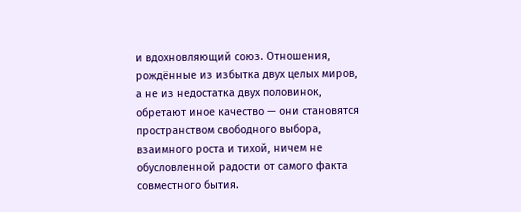и вдохновляющий союз. Отношения, рождённые из избытка двух целых миров, а не из недостатка двух половинок, обретают иное качество — они становятся пространством свободного выбора, взаимного роста и тихой, ничем не обусловленной радости от самого факта совместного бытия.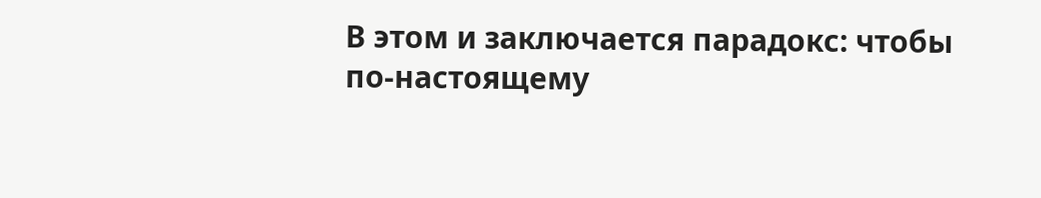В этом и заключается парадокс: чтобы по-настоящему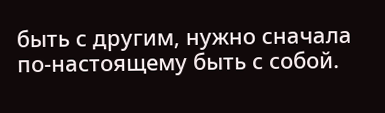быть с другим, нужно сначала по-настоящему быть с собой.